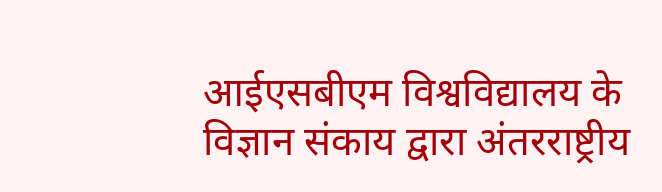आईएसबीएम विश्वविद्यालय के विज्ञान संकाय द्वारा अंतरराष्ट्रीय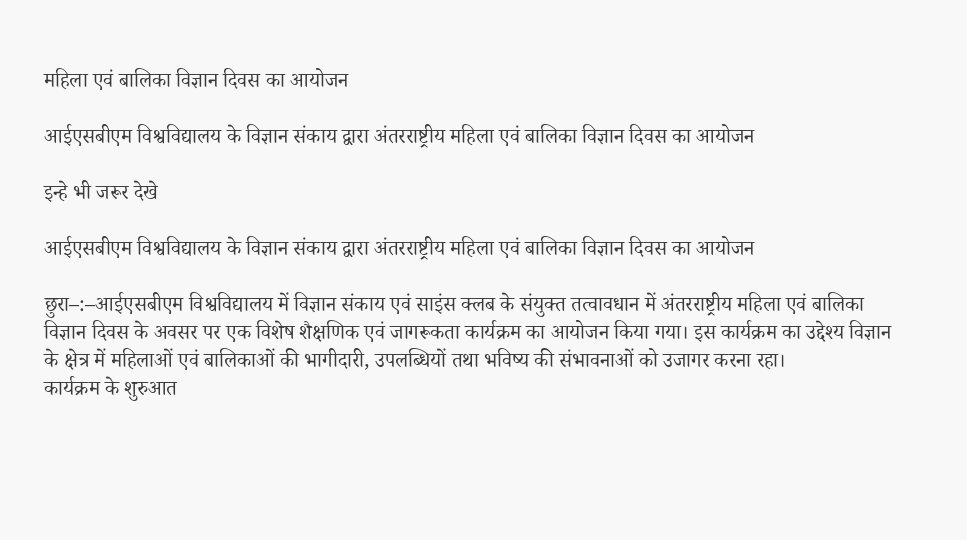महिला एवं बालिका विज्ञान दिवस का आयोजन

आईएसबीएम विश्वविद्यालय के विज्ञान संकाय द्वारा अंतरराष्ट्रीय महिला एवं बालिका विज्ञान दिवस का आयोजन

इन्हे भी जरूर देखे

आईएसबीएम विश्वविद्यालय के विज्ञान संकाय द्वारा अंतरराष्ट्रीय महिला एवं बालिका विज्ञान दिवस का आयोजन

छुरा–:–आईएसबीएम विश्वविद्यालय में विज्ञान संकाय एवं साइंस क्लब के संयुक्त तत्वावधान में अंतरराष्ट्रीय महिला एवं बालिका विज्ञान दिवस के अवसर पर एक विशेष शैक्षणिक एवं जागरूकता कार्यक्रम का आयोजन किया गया। इस कार्यक्रम का उद्देश्य विज्ञान के क्षेत्र में महिलाओं एवं बालिकाओं की भागीदारी, उपलब्धियों तथा भविष्य की संभावनाओं को उजागर करना रहा।
कार्यक्रम के शुरुआत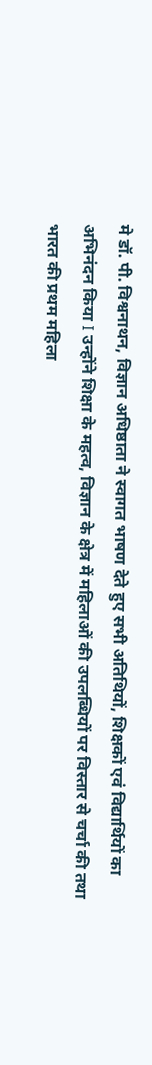मे डॉ. पी. विश्वनाथन, विज्ञान अधिष्ठाता ने स्वागत भाषण देते हुए सभी अतिथियों, शिक्षकों एवं विद्यार्थियों का अभिनंदन किया I उन्होंने शिक्षा के महत्व, विज्ञान के क्षेत्र में महिलाओं की उपलब्धियों पर विस्तार से चर्चा की तथा भारत की प्रथम महिला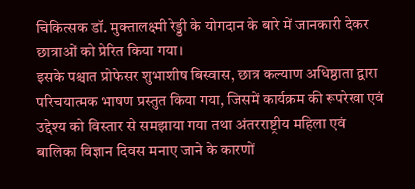चिकित्सक डॉ. मुक्तालक्ष्मी रेड्डी के योगदान के बारे में जानकारी देकर छात्राओं को प्रेरित किया गया।
इसके पश्चात प्रोफेसर शुभाशीष बिस्वास, छात्र कल्याण अधिष्ठाता द्वारा परिचयात्मक भाषण प्रस्तुत किया गया, जिसमें कार्यक्रम की रूपरेखा एवं उद्देश्य को विस्तार से समझाया गया तथा अंतरराष्ट्रीय महिला एवं बालिका विज्ञान दिवस मनाए जाने के कारणों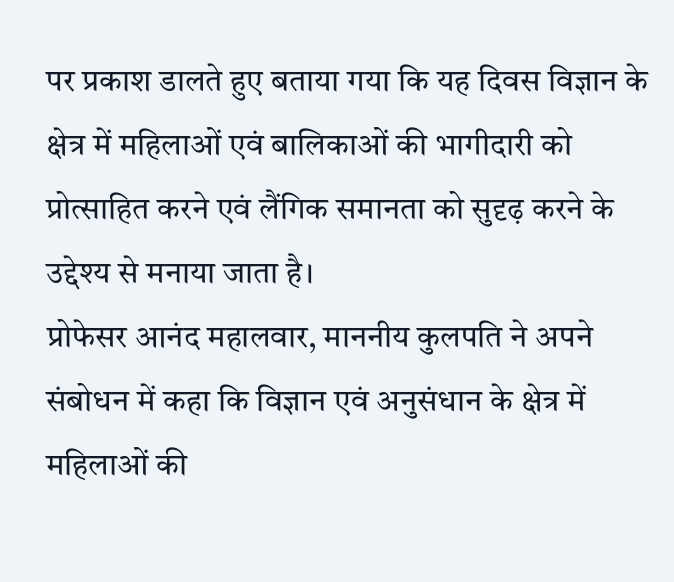पर प्रकाश डालते हुए बताया गया कि यह दिवस विज्ञान के क्षेत्र में महिलाओं एवं बालिकाओं की भागीदारी को प्रोत्साहित करने एवं लैंगिक समानता को सुदृढ़ करने के उद्देश्य से मनाया जाता है।
प्रोफेसर आनंद महालवार, माननीय कुलपति ने अपने संबोधन में कहा कि विज्ञान एवं अनुसंधान के क्षेत्र में महिलाओं की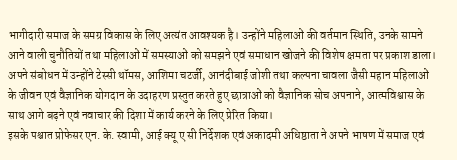भागीदारी समाज के समग्र विकास के लिए अत्यंत आवश्यक है। उन्होंने महिलाओं की वर्तमान स्थिति, उनके सामने आने वाली चुनौतियों तथा महिलाओं में समस्याओं को समझने एवं समाधान खोजने की विशेष क्षमता पर प्रकाश डाला। अपने संबोधन में उन्होंने टेस्सी थॉमस, आशिमा चटर्जी, आनंदीबाई जोशी तथा कल्पना चावला जैसी महान महिलाओं के जीवन एवं वैज्ञानिक योगदान के उदाहरण प्रस्तुत करते हुए छात्राओं को वैज्ञानिक सोच अपनाने, आत्मविश्वास के साथ आगे बढ़ने एवं नवाचार की दिशा में कार्य करने के लिए प्रेरित किया।
इसके पश्चात प्रोफेसर एन. के. स्वामी, आई क्यू ए सी निर्देशक एवं अकादमी अधिष्ठाता ने अपने भाषण में समाज एवं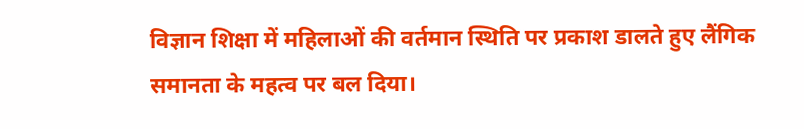विज्ञान शिक्षा में महिलाओं की वर्तमान स्थिति पर प्रकाश डालते हुए लैंगिक समानता के महत्व पर बल दिया।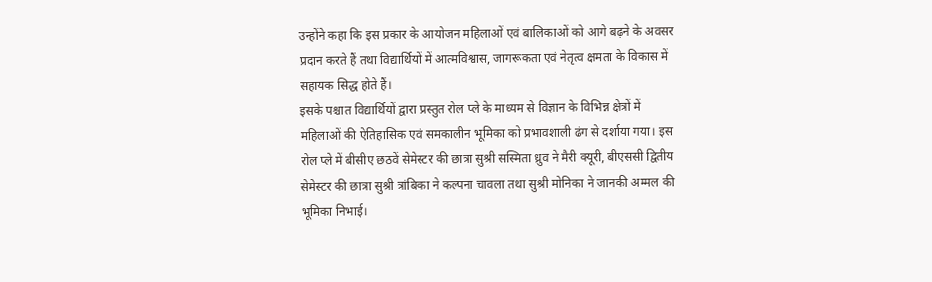उन्होंने कहा कि इस प्रकार के आयोजन महिलाओं एवं बालिकाओं को आगे बढ़ने के अवसर प्रदान करते हैं तथा विद्यार्थियों में आत्मविश्वास, जागरूकता एवं नेतृत्व क्षमता के विकास में सहायक सिद्ध होते हैं।
इसके पश्चात विद्यार्थियों द्वारा प्रस्तुत रोल प्ले के माध्यम से विज्ञान के विभिन्न क्षेत्रों में महिलाओं की ऐतिहासिक एवं समकालीन भूमिका को प्रभावशाली ढंग से दर्शाया गया। इस रोल प्ले में बीसीए छठवें सेमेस्टर की छात्रा सुश्री सस्मिता ध्रुव ने मैरी क्यूरी, बीएससी द्वितीय सेमेस्टर की छात्रा सुश्री त्रांबिका ने कल्पना चावला तथा सुश्री मोनिका ने जानकी अम्मल की भूमिका निभाई।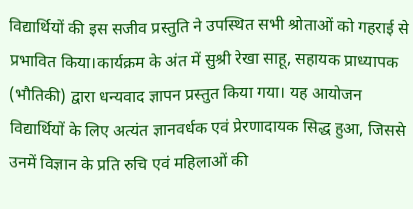विद्यार्थियों की इस सजीव प्रस्तुति ने उपस्थित सभी श्रोताओं को गहराई से प्रभावित किया।कार्यक्रम के अंत में सुश्री रेखा साहू, सहायक प्राध्यापक (भौतिकी) द्वारा धन्यवाद ज्ञापन प्रस्तुत किया गया। यह आयोजन विद्यार्थियों के लिए अत्यंत ज्ञानवर्धक एवं प्रेरणादायक सिद्ध हुआ, जिससे उनमें विज्ञान के प्रति रुचि एवं महिलाओं की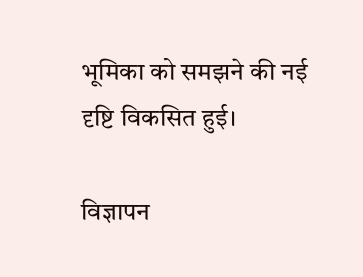भूमिका को समझने की नई दृष्टि विकसित हुई।

विज्ञापन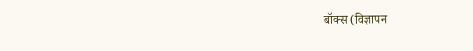बॉक्स (विज्ञापन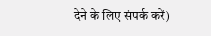देने के लिए संपर्क करें)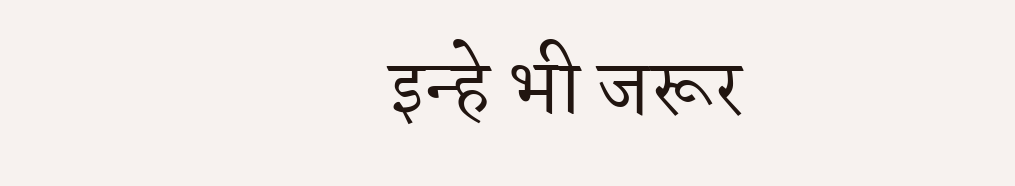इन्हे भी जरूर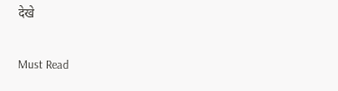देखे

Must Read